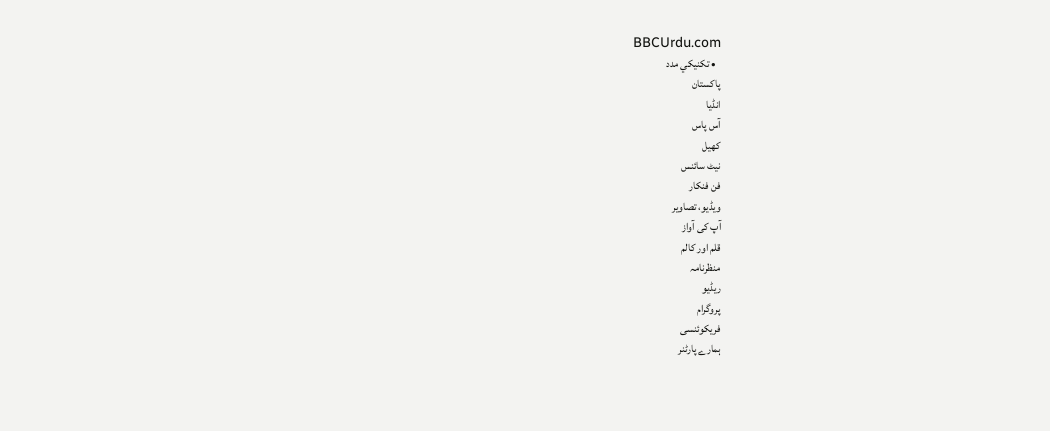BBCUrdu.com
  • تکنيکي مدد
پاکستان
انڈیا
آس پاس
کھیل
نیٹ سائنس
فن فنکار
ویڈیو، تصاویر
آپ کی آواز
قلم اور کالم
منظرنامہ
ریڈیو
پروگرام
فریکوئنسی
ہمارے پارٹنر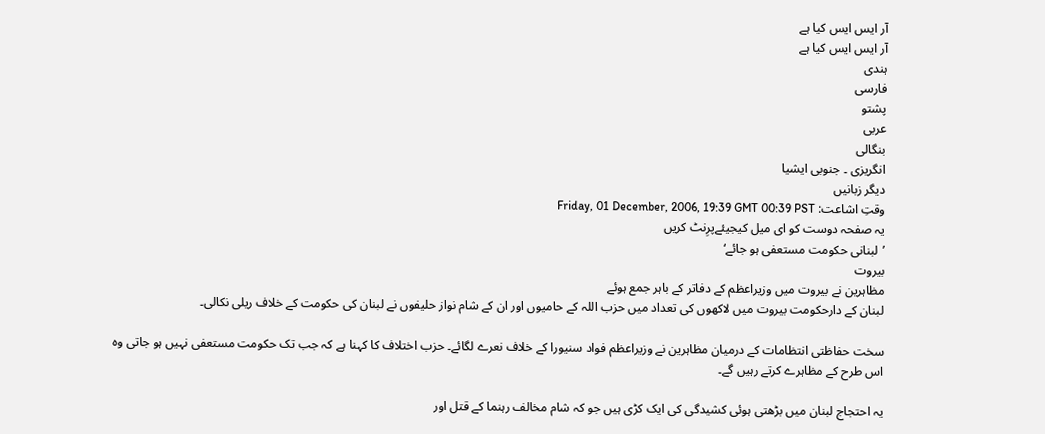آر ایس ایس کیا ہے
آر ایس ایس کیا ہے
ہندی
فارسی
پشتو
عربی
بنگالی
انگریزی ۔ جنوبی ایشیا
دیگر زبانیں
وقتِ اشاعت: Friday, 01 December, 2006, 19:39 GMT 00:39 PST
یہ صفحہ دوست کو ای میل کیجیئےپرِنٹ کریں
’لبنانی حکومت مستعفی ہو جائے‘
بیروت
مظاہرین نے بیروت میں وزیراعظم کے دفاتر کے باہر جمع ہوئے
لبنان کے دارحکومت بیروت میں لاکھوں کی تعداد میں حزب اللہ کے حامیوں اور ان کے شام نواز حلیفوں نے لبنان کی حکومت کے خلاف ریلی نکالی۔

سخت حفاظتی انتظامات کے درمیان مظاہرین نے وزیراعظم فواد سنیورا کے خلاف نعرے لگائے۔ حزب اختلاف کا کہنا ہے کہ جب تک حکومت مستعفی نہیں ہو جاتی وہ اس طرح کے مظاہرے کرتے رہیں گے۔

یہ احتجاج لبنان میں بڑھتی ہوئی کشیدگی کی ایک کڑی ہیں جو کہ شام مخالف رہنما کے قتل اور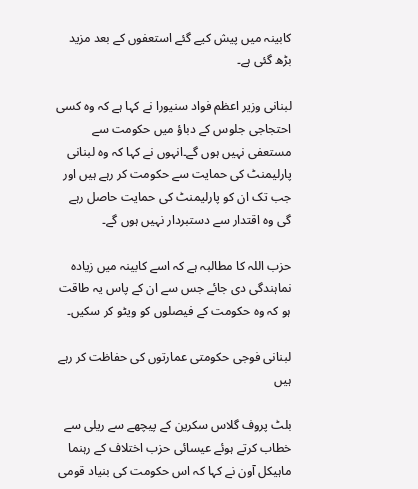کابینہ میں پیش کیے گئے استعفوں کے بعد مزید بڑھ گئی ہے۔

لبنانی وزیر اعظم فواد سنیورا نے کہا ہے کہ وہ کسی احتجاجی جلوس کے دباؤ میں حکومت سے مستعفی نہیں ہوں گے۔انہوں نے کہا کہ وہ لبنانی پارلیمنٹ کی حمایت سے حکومت کر رہے ہیں اور جب تک ان کو پارلیمنٹ کی حمایت حاصل رہے گی وہ اقتدار سے دستبردار نہیں ہوں گے۔

حزب اللہ کا مطالبہ ہے کہ اسے کابینہ میں زیادہ نماہندگی دی جائے جس سے ان کے پاس یہ طاقت ہو کہ وہ حکومت کے فیصلوں کو ویٹو کر سکیں۔

لبنانی فوجی حکومتی عمارتوں کی حفاظت کر رہے ہیں

بلٹ پروف گلاس سکرین کے پیچھے سے ریلی سے خطاب کرتے ہوئے عیسائی حزب اختلاف کے رہنما ماہیکل آون نے کہا کہ اس حکومت کی بنیاد قومی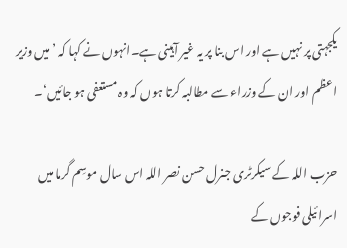یکجہتی پر نہیں ہے اور اس بنا پر یہ غیر آہینی ہے۔انہوں نے کہا کہ ’میں وزیر اعظم اور ان کے وزراء سے مطالبہ کرتا ہوں کہ وہ مستعفی ہو جائیں‘۔

حزب اللہ کے سیکرٹری جنرل حسن نصر اللہ اس سال موسِم گرما میں اسرائیلی فوجوں کے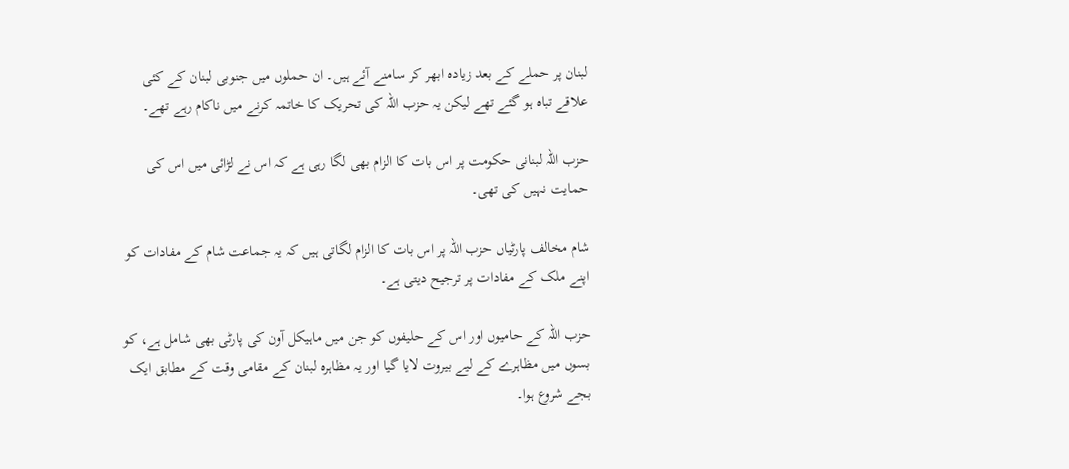لبنان پر حملے کے بعد زیادہ ابھر کر سامنے آئے ہیں۔ ان حملوں میں جنوبی لبنان کے کئی علاقے تباہ ہو گئے تھے لیکن یہ حزب اللہ کی تحریک کا خاتمہ کرنے میں ناکام رہے تھے۔

حزب اللہ لبنانی حکومت پر اس بات کا الزام بھی لگا رہی ہے کہ اس نے لڑائی میں اس کی حمایت نہیں کی تھی۔

شام مخالف پارٹیاں حزب اللہ پر اس بات کا الزام لگاتی ہیں کہ یہ جماعت شام کے مفادات کو اپنے ملک کے مفادات پر ترجیح دیتی ہے۔

حزب اللہ کے حامیوں اور اس کے حلیفوں کو جن میں ماہیکل آون کی پارٹی بھی شامل ہے، کو بسوں میں مظاہرے کے لیے بیروت لایا گیا اور یہ مظاہرہ لبنان کے مقامی وقت کے مطابق ایک بجے شروع ہوا۔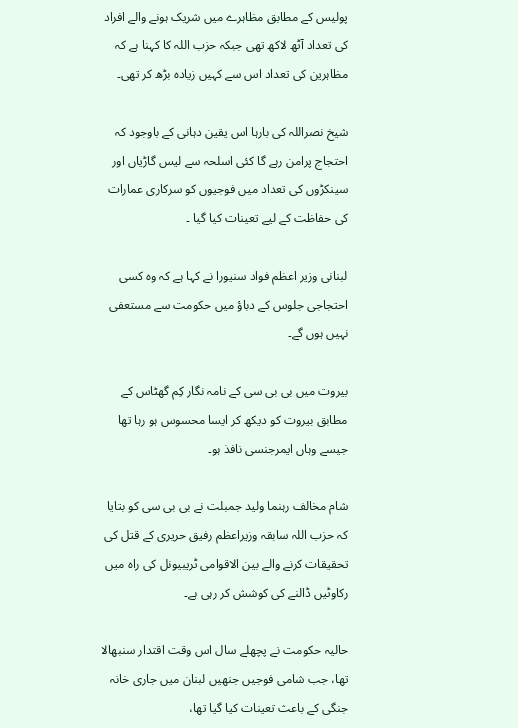پولیس کے مطابق مظاہرے میں شریک ہونے والے افراد کی تعداد آٹھ لاکھ تھی جبکہ حزب اللہ کا کہنا ہے کہ مظاہرین کی تعداد اس سے کہیں زیادہ بڑھ کر تھی۔

شیخ نصراللہ کی بارہا اس یقین دہانی کے باوجود کہ احتجاج پرامن رہے گا کئی اسلحہ سے لیس گاڑیاں اور سینکڑوں کی تعداد میں فوجیوں کو سرکاری عمارات کی حفاظت کے لیے تعینات کیا گیا ۔

لبنانی وزیر اعظم فواد سنیورا نے کہا ہے کہ وہ کسی احتجاجی جلوس کے دباؤ میں حکومت سے مستعفی نہیں ہوں گے۔

بیروت میں بی بی سی کے نامہ نگار کِم گھٹاس کے مطابق بیروت کو دیکھ کر ایسا محسوس ہو رہا تھا جیسے وہاں ایمرجنسی نافذ ہو۔

شام مخالف رہنما ولید جمبلت نے بی بی سی کو بتایا کہ حزب اللہ سابقہ وزیراعظم رفیق حریری کے قتل کی تحقیقات کرنے والے بین الاقوامی ٹریبیونل کی راہ میں رکاوٹیں ڈالنے کی کوشش کر رہی ہے۔

حالیہ حکومت نے پچھلے سال اس وقت اقتدار سنبھالا تھا، جب شامی فوجیں جنھیں لبنان میں جاری خانہ جنگی کے باعث تعینات کیا گیا تھا،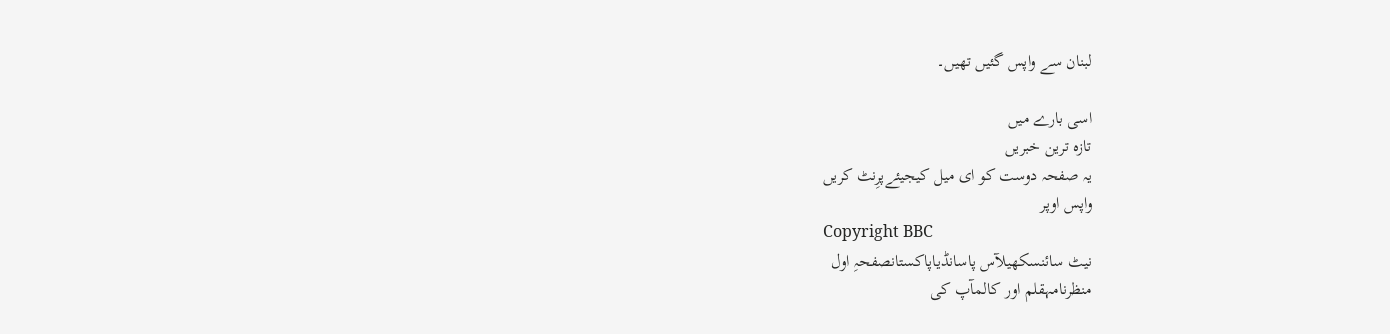لبنان سے واپس گئیں تھیں۔

اسی بارے میں
تازہ ترین خبریں
یہ صفحہ دوست کو ای میل کیجیئےپرِنٹ کریں
واپس اوپر
Copyright BBC
نیٹ سائنسکھیلآس پاسانڈیاپاکستانصفحہِ اول
منظرنامہقلم اور کالمآپ کی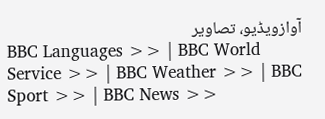آوازویڈیو، تصاویر
BBC Languages >> | BBC World Service >> | BBC Weather >> | BBC Sport >> | BBC News >>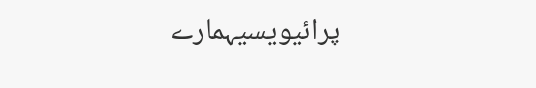پرائیویسیہمارے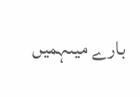بارے میںہمیں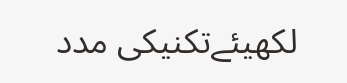لکھیئےتکنیکی مدد